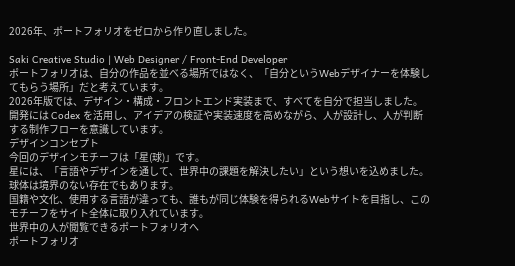2026年、ポートフォリオをゼロから作り直しました。

Saki Creative Studio | Web Designer / Front-End Developer
ポートフォリオは、自分の作品を並べる場所ではなく、「自分というWebデザイナーを体験してもらう場所」だと考えています。
2026年版では、デザイン・構成・フロントエンド実装まで、すべてを自分で担当しました。
開発には Codex を活用し、アイデアの検証や実装速度を高めながら、人が設計し、人が判断する制作フローを意識しています。
デザインコンセプト
今回のデザインモチーフは「星(球)」です。
星には、「言語やデザインを通して、世界中の課題を解決したい」という想いを込めました。
球体は境界のない存在でもあります。
国籍や文化、使用する言語が違っても、誰もが同じ体験を得られるWebサイトを目指し、このモチーフをサイト全体に取り入れています。
世界中の人が閲覧できるポートフォリオへ
ポートフォリオ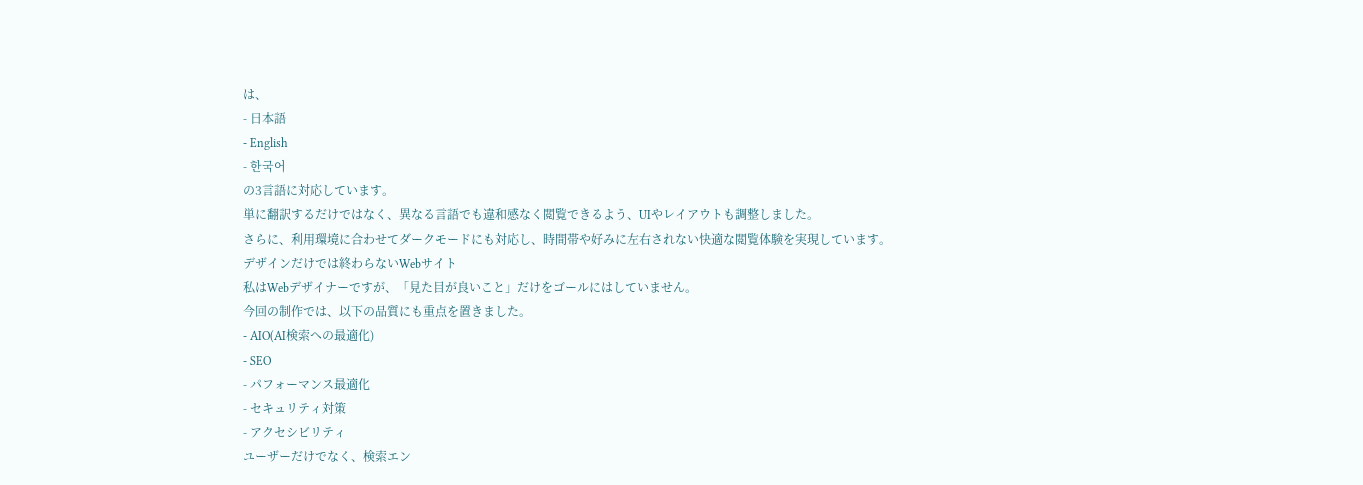は、
- 日本語
- English
- 한국어
の3言語に対応しています。
単に翻訳するだけではなく、異なる言語でも違和感なく閲覧できるよう、UIやレイアウトも調整しました。
さらに、利用環境に合わせてダークモードにも対応し、時間帯や好みに左右されない快適な閲覧体験を実現しています。
デザインだけでは終わらないWebサイト
私はWebデザイナーですが、「見た目が良いこと」だけをゴールにはしていません。
今回の制作では、以下の品質にも重点を置きました。
- AIO(AI検索への最適化)
- SEO
- パフォーマンス最適化
- セキュリティ対策
- アクセシビリティ
ユーザーだけでなく、検索エン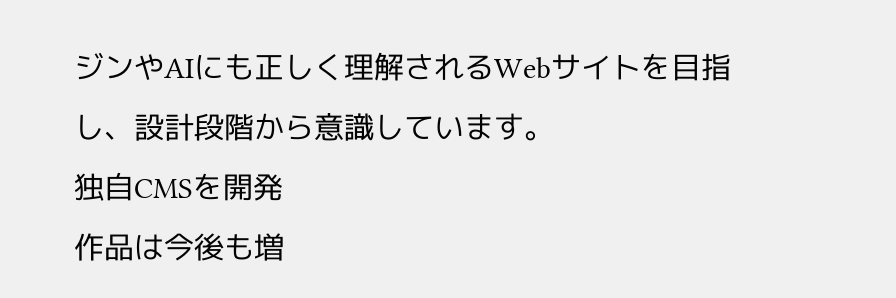ジンやAIにも正しく理解されるWebサイトを目指し、設計段階から意識しています。
独自CMSを開発
作品は今後も増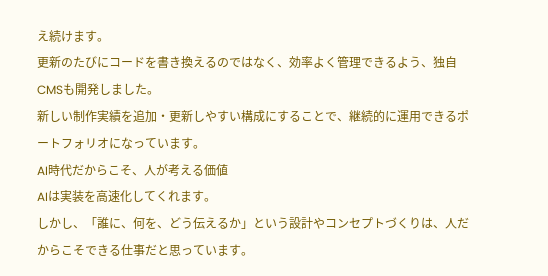え続けます。
更新のたびにコードを書き換えるのではなく、効率よく管理できるよう、独自CMSも開発しました。
新しい制作実績を追加・更新しやすい構成にすることで、継続的に運用できるポートフォリオになっています。
AI時代だからこそ、人が考える価値
AIは実装を高速化してくれます。
しかし、「誰に、何を、どう伝えるか」という設計やコンセプトづくりは、人だからこそできる仕事だと思っています。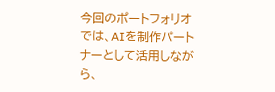今回のポートフォリオでは、AIを制作パートナーとして活用しながら、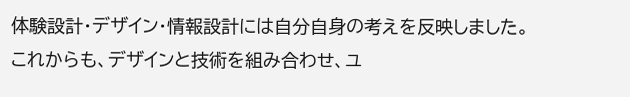体験設計・デザイン・情報設計には自分自身の考えを反映しました。
これからも、デザインと技術を組み合わせ、ユ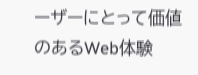ーザーにとって価値のあるWeb体験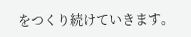をつくり続けていきます。